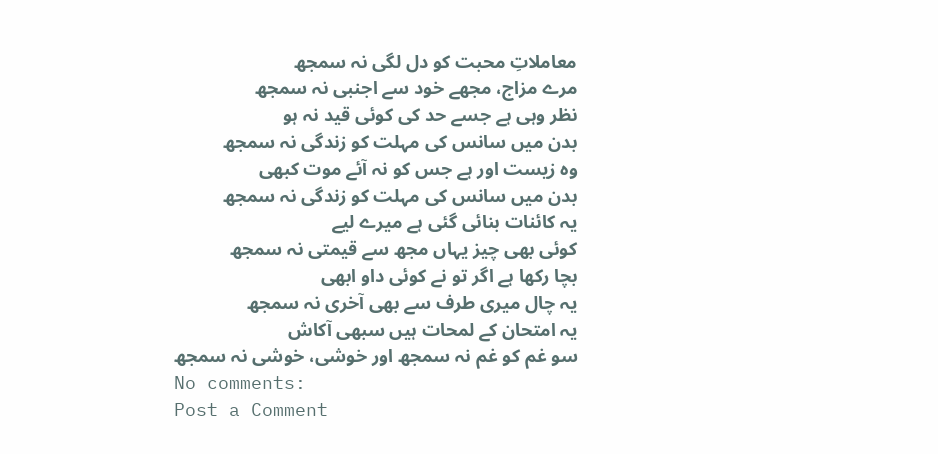معاملاتِ محبت کو دل لگی نہ سمجھ
مرے مزاج، مجھے خود سے اجنبی نہ سمجھ
نظر وہی ہے جسے حد کی کوئی قید نہ ہو
بدن میں سانس کی مہلت کو زندگی نہ سمجھ
وہ زیست اور ہے جس کو نہ آئے موت کبھی
بدن میں سانس کی مہلت کو زندگی نہ سمجھ
یہ کائنات بنائی گئی ہے میرے لیے
کوئی بھی چیز یہاں مجھ سے قیمتی نہ سمجھ
بچا رکھا ہے اگر تو نے کوئی داو ابھی
یہ چال میری طرف سے بھی آخری نہ سمجھ
یہ امتحان کے لمحات ہیں سبھی آکاش
سو غم کو غم نہ سمجھ اور خوشی، خوشی نہ سمجھ
No comments:
Post a Comment